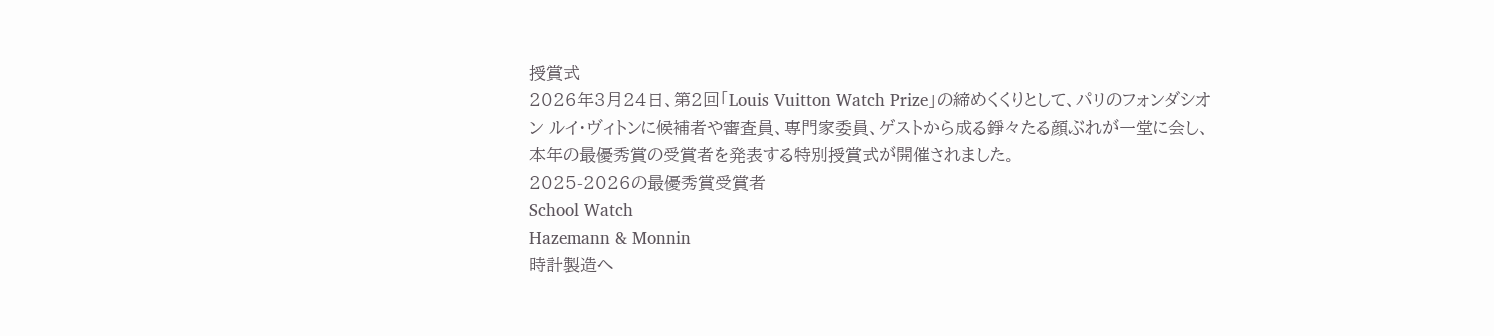授賞式
2026年3月24日、第2回「Louis Vuitton Watch Prize」の締めくくりとして、パリのフォンダシオン ルイ・ヴィトンに候補者や審査員、専門家委員、ゲストから成る錚々たる顔ぶれが一堂に会し、本年の最優秀賞の受賞者を発表する特別授賞式が開催されました。
2025-2026の最優秀賞受賞者
School Watch
Hazemann & Monnin
時計製造へ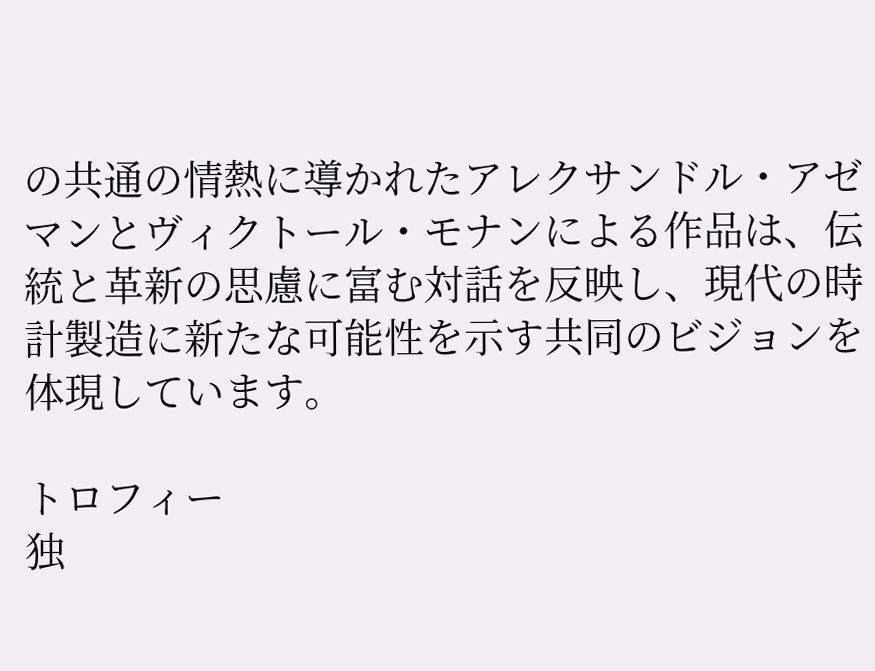の共通の情熱に導かれたアレクサンドル・アゼマンとヴィクトール・モナンによる作品は、伝統と革新の思慮に富む対話を反映し、現代の時計製造に新たな可能性を示す共同のビジョンを体現しています。

トロフィー
独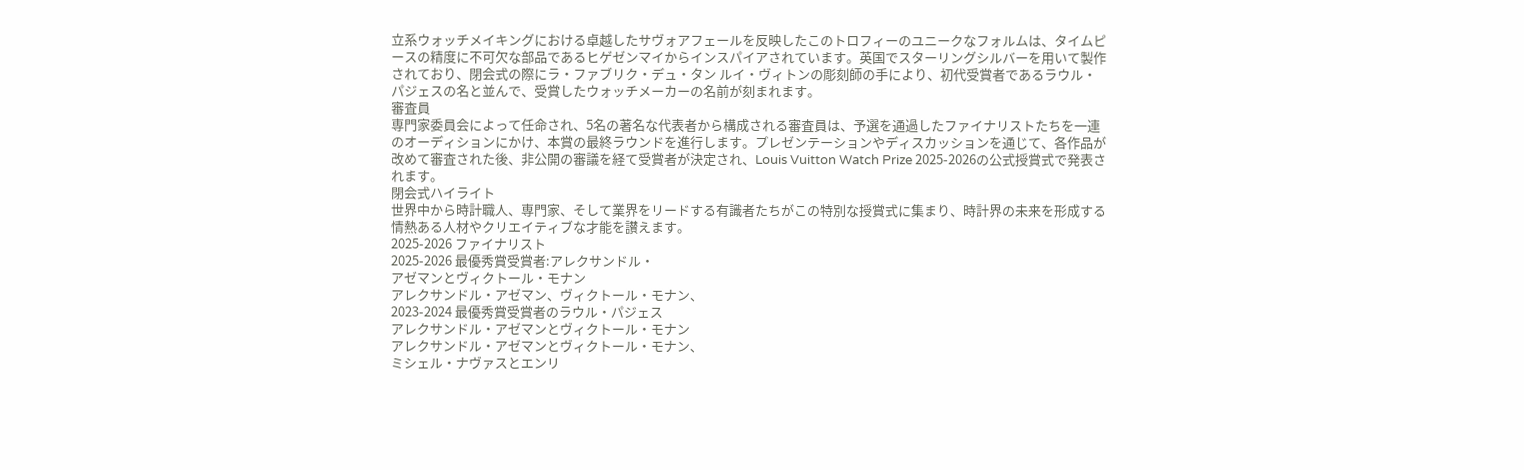立系ウォッチメイキングにおける卓越したサヴォアフェールを反映したこのトロフィーのユニークなフォルムは、タイムピースの精度に不可欠な部品であるヒゲゼンマイからインスパイアされています。英国でスターリングシルバーを用いて製作されており、閉会式の際にラ・ファブリク・デュ・タン ルイ・ヴィトンの彫刻師の手により、初代受賞者であるラウル・パジェスの名と並んで、受賞したウォッチメーカーの名前が刻まれます。
審査員
専門家委員会によって任命され、5名の著名な代表者から構成される審査員は、予選を通過したファイナリストたちを一連のオーディションにかけ、本賞の最終ラウンドを進行します。プレゼンテーションやディスカッションを通じて、各作品が改めて審査された後、非公開の審議を経て受賞者が決定され、Louis Vuitton Watch Prize 2025-2026の公式授賞式で発表されます。
閉会式ハイライト
世界中から時計職人、専門家、そして業界をリードする有識者たちがこの特別な授賞式に集まり、時計界の未来を形成する情熱ある人材やクリエイティブな才能を讃えます。
2025-2026 ファイナリスト
2025-2026 最優秀賞受賞者:アレクサンドル・
アゼマンとヴィクトール・モナン
アレクサンドル・アゼマン、ヴィクトール・モナン、
2023-2024 最優秀賞受賞者のラウル・パジェス
アレクサンドル・アゼマンとヴィクトール・モナン
アレクサンドル・アゼマンとヴィクトール・モナン、
ミシェル・ナヴァスとエンリ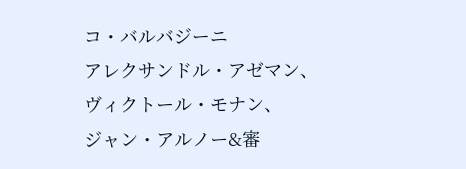コ・バルバジーニ
アレクサンドル・アゼマン、ヴィクトール・モナン、
ジャン・アルノー&審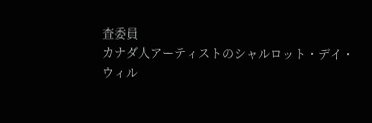査委員
カナダ人アーティストのシャルロット・デイ・
ウィル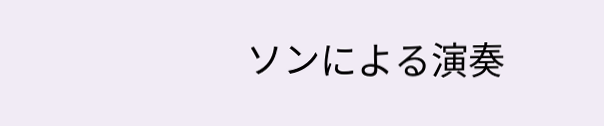ソンによる演奏